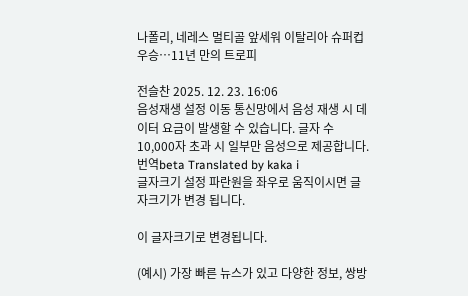나폴리, 네레스 멀티골 앞세워 이탈리아 슈퍼컵 우승…11년 만의 트로피

전슬찬 2025. 12. 23. 16:06
음성재생 설정 이동 통신망에서 음성 재생 시 데이터 요금이 발생할 수 있습니다. 글자 수 10,000자 초과 시 일부만 음성으로 제공합니다.
번역beta Translated by kaka i
글자크기 설정 파란원을 좌우로 움직이시면 글자크기가 변경 됩니다.

이 글자크기로 변경됩니다.

(예시) 가장 빠른 뉴스가 있고 다양한 정보, 쌍방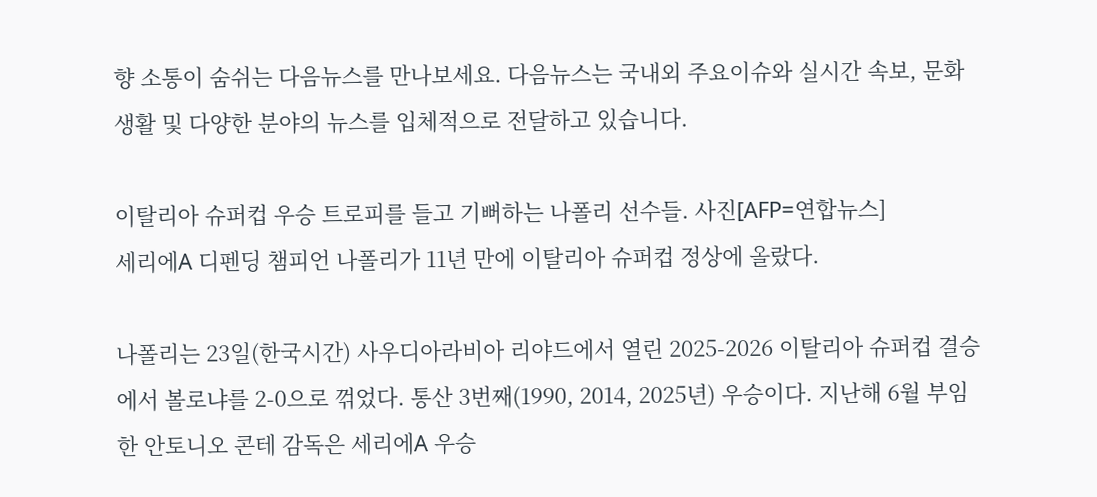향 소통이 숨쉬는 다음뉴스를 만나보세요. 다음뉴스는 국내외 주요이슈와 실시간 속보, 문화생활 및 다양한 분야의 뉴스를 입체적으로 전달하고 있습니다.

이탈리아 슈퍼컵 우승 트로피를 들고 기뻐하는 나폴리 선수들. 사진[AFP=연합뉴스]
세리에A 디펜딩 챔피언 나폴리가 11년 만에 이탈리아 슈퍼컵 정상에 올랐다.

나폴리는 23일(한국시간) 사우디아라비아 리야드에서 열린 2025-2026 이탈리아 슈퍼컵 결승에서 볼로냐를 2-0으로 꺾었다. 통산 3번째(1990, 2014, 2025년) 우승이다. 지난해 6월 부임한 안토니오 콘테 감독은 세리에A 우승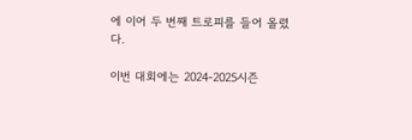에 이어 두 번째 트로피를 들어 올렸다.

이번 대회에는 2024-2025시즌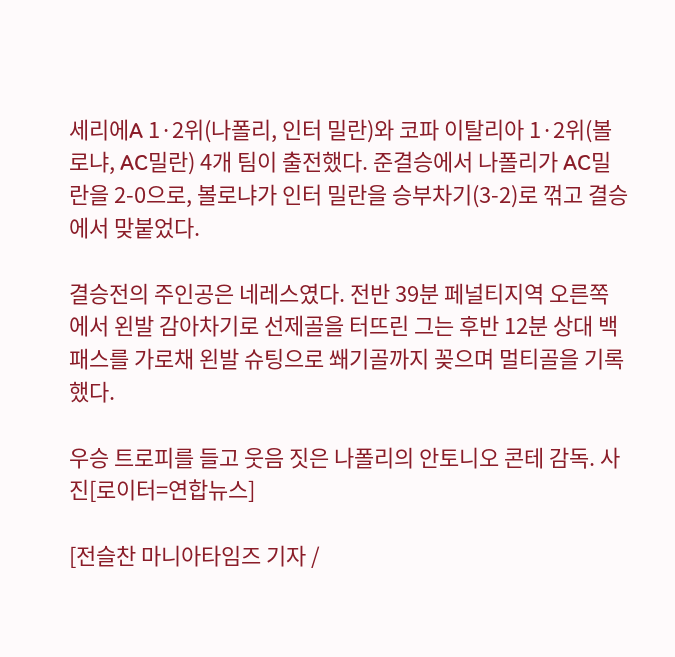세리에A 1·2위(나폴리, 인터 밀란)와 코파 이탈리아 1·2위(볼로냐, AC밀란) 4개 팀이 출전했다. 준결승에서 나폴리가 AC밀란을 2-0으로, 볼로냐가 인터 밀란을 승부차기(3-2)로 꺾고 결승에서 맞붙었다.

결승전의 주인공은 네레스였다. 전반 39분 페널티지역 오른쪽에서 왼발 감아차기로 선제골을 터뜨린 그는 후반 12분 상대 백패스를 가로채 왼발 슈팅으로 쐐기골까지 꽂으며 멀티골을 기록했다.

우승 트로피를 들고 웃음 짓은 나폴리의 안토니오 콘테 감독. 사진[로이터=연합뉴스]

[전슬찬 마니아타임즈 기자 /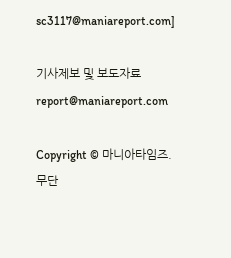sc3117@maniareport.com]

기사제보 및 보도자료 report@maniareport.com

Copyright © 마니아타임즈. 무단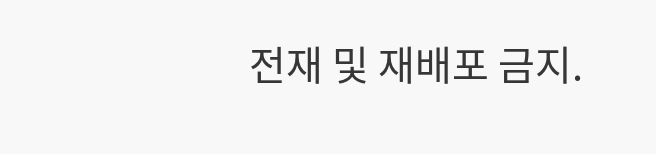전재 및 재배포 금지.